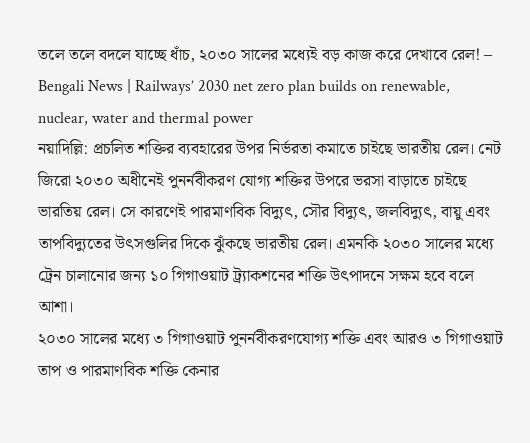তলে তলে বদলে যাচ্ছে ধাঁচ, ২০৩০ সালের মধ্যেই বড় কাজ করে দেখাবে রেল! – Bengali News | Railways’ 2030 net zero plan builds on renewable, nuclear, water and thermal power
নয়াদিল্লি: প্রচলিত শক্তির ব্যবহারের উপর নির্ভরতা কমাতে চাইছে ভারতীয় রেল। নেট জিরো ২০৩০ অধীনেই পুনর্নবীকরণ যোগ্য শক্তির উপরে ভরসা বাড়াতে চাইছে ভারতিয় রেল। সে কারণেই পারমাণবিক বিদ্যুৎ, সৌর বিদ্যুৎ, জলবিদ্যুৎ, বায়ু এবং তাপবিদ্যুতের উৎসগুলির দিকে ঝুঁকছে ভারতীয় রেল। এমনকি ২০৩০ সালের মধ্যে ট্রেন চালানোর জন্য ১০ গিগাওয়াট ট্র্যাকশনের শক্তি উৎপাদনে সক্ষম হবে বলে আশা।
২০৩০ সালের মধ্যে ৩ গিগাওয়াট পুনর্নবীকরণযোগ্য শক্তি এবং আরও ৩ গিগাওয়াট তাপ ও পারমাণবিক শক্তি কেনার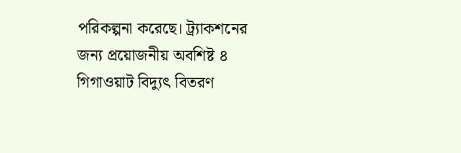পরিকল্পনা করেছে। ট্র্যাকশনের জন্য প্রয়োজনীয় অবশিষ্ট ৪ গিগাওয়াট বিদ্যুৎ বিতরণ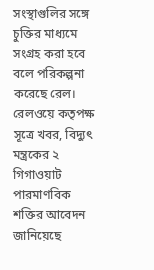সংস্থাগুলির সঙ্গে চুক্তির মাধ্যমে সংগ্রহ করা হবে বলে পরিকল্পনা করেছে রেল।
রেলওয়ে কতৃপক্ষ সূত্রে খবর, বিদ্যুৎ মন্ত্রকের ২ গিগাওয়াট পারমাণবিক শক্তির আবেদন জানিয়েছে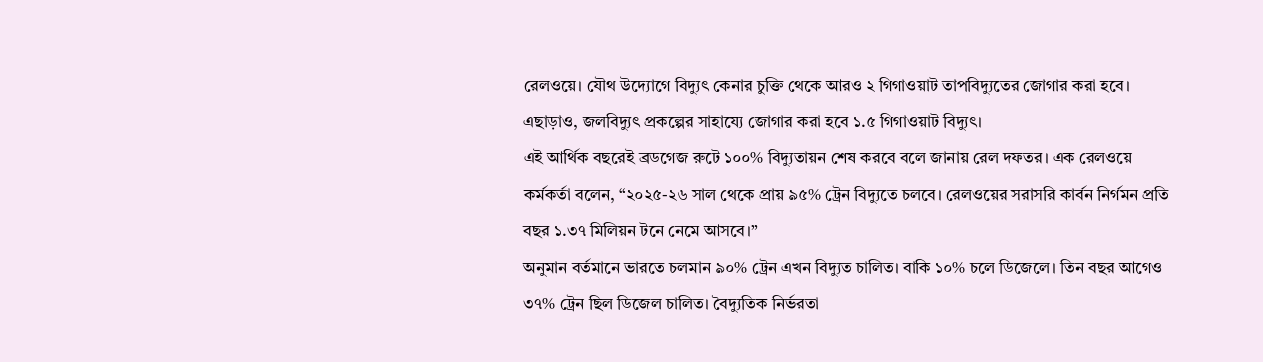রেলওয়ে। যৌথ উদ্যোগে বিদ্যুৎ কেনার চুক্তি থেকে আরও ২ গিগাওয়াট তাপবিদ্যুতের জোগার করা হবে। এছাড়াও, জলবিদ্যুৎ প্রকল্পের সাহায্যে জোগার করা হবে ১.৫ গিগাওয়াট বিদ্যুৎ।
এই আর্থিক বছরেই ব্রডগেজ রুটে ১০০% বিদ্যুতায়ন শেষ করবে বলে জানায় রেল দফতর। এক রেলওয়ে কর্মকর্তা বলেন, “২০২৫-২৬ সাল থেকে প্রায় ৯৫% ট্রেন বিদ্যুতে চলবে। রেলওয়ের সরাসরি কার্বন নির্গমন প্রতি বছর ১.৩৭ মিলিয়ন টনে নেমে আসবে।”
অনুমান বর্তমানে ভারতে চলমান ৯০% ট্রেন এখন বিদ্যুত চালিত। বাকি ১০% চলে ডিজেলে। তিন বছর আগেও ৩৭% ট্রেন ছিল ডিজেল চালিত। বৈদ্যুতিক নির্ভরতা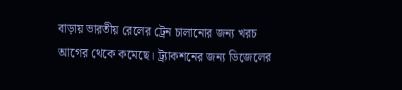বাড়ায় ভারতীয় রেলের ট্রেন চালানোর জন্য খরচ আগের থেকে কমেছে। ট্র্যাকশনের জন্য ডিজেলের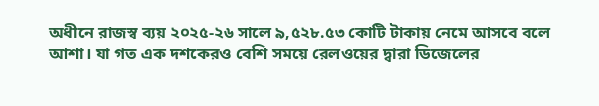অধীনে রাজস্ব ব্যয় ২০২৫-২৬ সালে ৯,৫২৮.৫৩ কোটি টাকায় নেমে আসবে বলে আশা। যা গত এক দশকেরও বেশি সময়ে রেলওয়ের দ্বারা ডিজেলের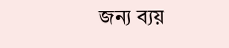জন্য ব্যয়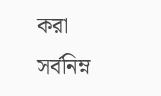করা সর্বনিম্ন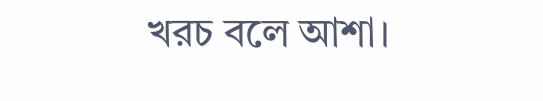খরচ বলে আশা।